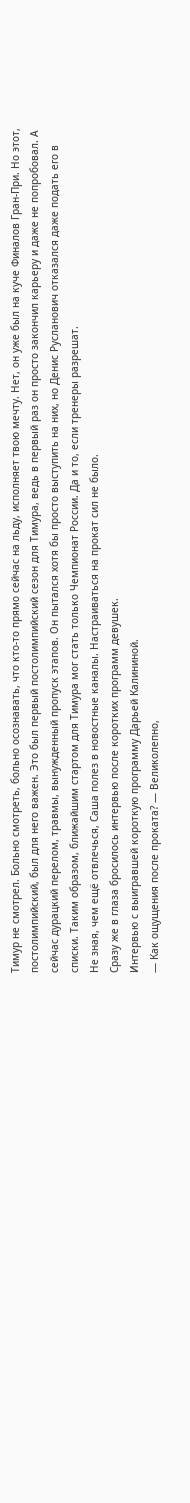Тимур не смотрел. Больно смотреть, больно осознавать, что кто-то прямо сейчас на льду, исполняет твою мечту. Нет, он уже был на куче Финалов Гран-При. Но этот, постолимпийский, был для него важен. Это был первый постолимпийский сезон для Тимура, ведь в первый раз он просто закончил карьеру и даже не попробовал. А сейчас дурацкий перелом, травмы, вынужденный пропуск этапов. Он пытался хотя бы просто выступить на них, но Денис Русланович отказался даже подать его в списки. Таким образом, ближайшим стартом для Тимура мог стать только Чемпионат России. Да и то, если тренеры разрешат.
Не зная, чем ещё отвлечься, Саша полез в новостные каналы. Настраиваться на прокат сил не было.
Сразу же в глаза бросилось интервью после коротких программ девушек.
Интервью с выигравшей короткую программу Дарьей Калининой.
— Как ощущения после проката? — Великолепно,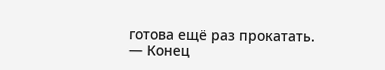готова ещё раз прокатать.
— Конец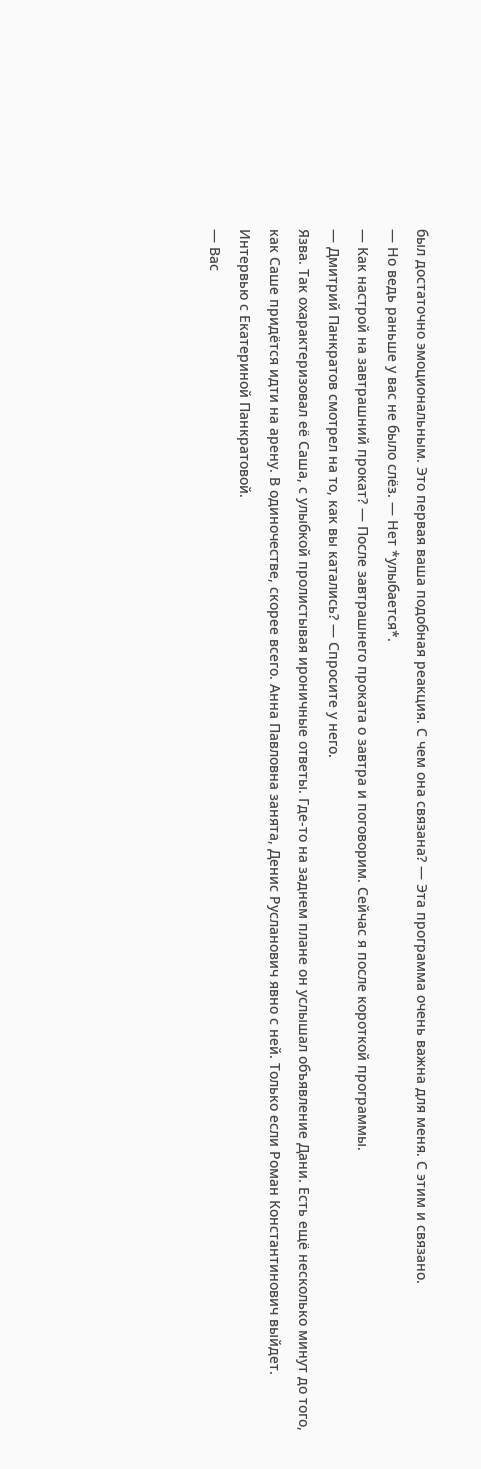был достаточно эмоциональным. Это первая ваша подобная реакция. С чем она связана? — Эта программа очень важна для меня. С этим и связано.
— Но ведь раньше у вас не было слёз. — Нет *улыбается*.
— Как настрой на завтрашний прокат? — После завтрашнего проката о завтра и поговорим. Сейчас я после короткой программы.
— Дмитрий Панкратов смотрел на то, как вы катались? — Спросите у него.
Язва. Так охарактеризовал её Саша, с улыбкой пролистывая ироничные ответы. Где-то на заднем плане он услышал объявление Дани. Есть ещё несколько минут до того, как Саше придётся идти на арену. В одиночестве, скорее всего. Анна Павловна занята, Денис Русланович явно с ней. Только если Роман Константинович выйдет.
Интервью с Екатериной Панкратовой.
— Вас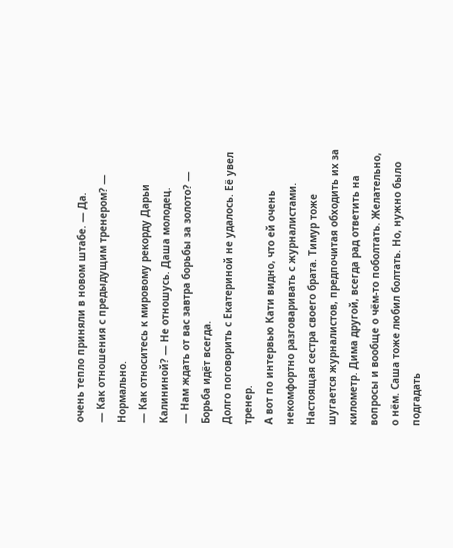очень тепло приняли в новом штабе. — Да.
— Как отношения с предыдущим тренером? — Нормально.
— Как относитесь к мировому рекорду Дарьи Калининой? — Не отношусь. Даша молодец.
— Нам ждать от вас завтра борьбы за золото? — Борьба идёт всегда.
Долго поговорить с Екатериной не удалось. Её увел тренер.
А вот по интервью Кати видно, что ей очень некомфортно разговаривать с журналистами. Настоящая сестра своего брата. Тимур тоже шугается журналистов, предпочитая обходить их за километр. Дима другой, всегда рад ответить на вопросы и вообще о чём-то поболтать. Желательно, о нём. Саша тоже любил болтать. Но, нужно было подгадать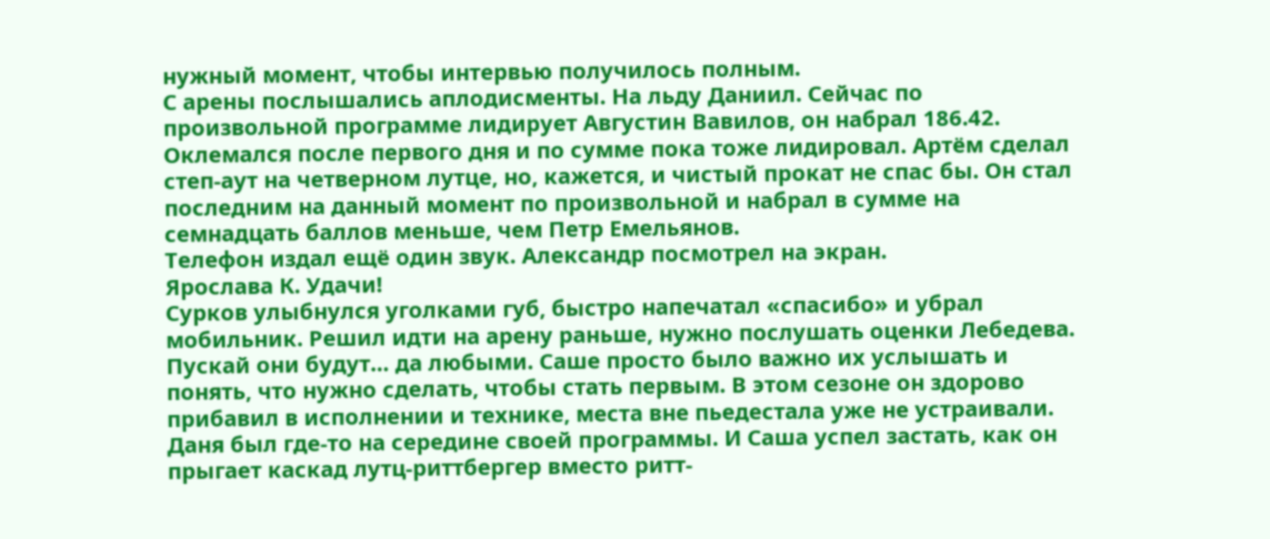нужный момент, чтобы интервью получилось полным.
С арены послышались аплодисменты. На льду Даниил. Сейчас по произвольной программе лидирует Августин Вавилов, он набрал 186.42. Оклемался после первого дня и по сумме пока тоже лидировал. Артём сделал степ-аут на четверном лутце, но, кажется, и чистый прокат не спас бы. Он стал последним на данный момент по произвольной и набрал в сумме на семнадцать баллов меньше, чем Петр Емельянов.
Телефон издал ещё один звук. Александр посмотрел на экран.
Ярослава К. Удачи!
Сурков улыбнулся уголками губ, быстро напечатал «спасибо» и убрал мобильник. Решил идти на арену раньше, нужно послушать оценки Лебедева. Пускай они будут… да любыми. Саше просто было важно их услышать и понять, что нужно сделать, чтобы стать первым. В этом сезоне он здорово прибавил в исполнении и технике, места вне пьедестала уже не устраивали.
Даня был где-то на середине своей программы. И Саша успел застать, как он прыгает каскад лутц-риттбергер вместо ритт-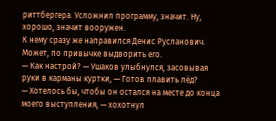риттбергера. Усложнил программу, значит. Ну, хорошо, значит вооружен.
К нему сразу же направился Денис Русланович. Может, по привычке выдворить его.
— Как настрой? — Ушаков улыбнулся, засовывая руки в карманы куртки, — Готов плавить лёд?
— Хотелось бы, чтобы он остался на месте до конца моего выступления, — хохотнул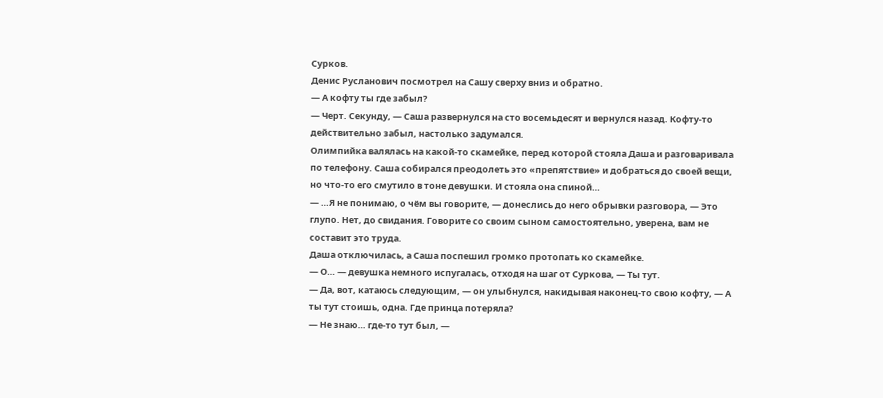Сурков.
Денис Русланович посмотрел на Сашу сверху вниз и обратно.
— А кофту ты где забыл?
— Черт. Секунду, — Саша развернулся на сто восемьдесят и вернулся назад. Кофту-то действительно забыл, настолько задумался.
Олимпийка валялась на какой-то скамейке, перед которой стояла Даша и разговаривала по телефону. Саша собирался преодолеть это «препятствие» и добраться до своей вещи, но что-то его смутило в тоне девушки. И стояла она спиной…
— …Я не понимаю, о чём вы говорите, — донеслись до него обрывки разговора, — Это глупо. Нет, до свидания. Говорите со своим сыном самостоятельно, уверена, вам не составит это труда.
Даша отключилась, а Саша поспешил громко протопать ко скамейке.
— О… — девушка немного испугалась, отходя на шаг от Суркова, — Ты тут.
— Да, вот, катаюсь следующим, — он улыбнулся, накидывая наконец-то свою кофту, — А ты тут стоишь, одна. Где принца потеряла?
— Не знаю… где-то тут был, —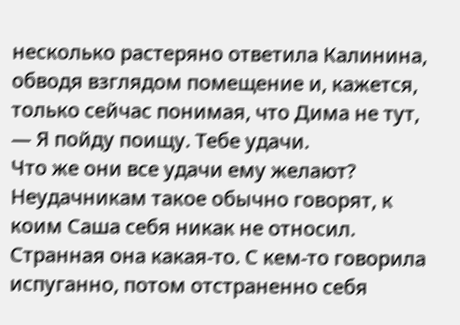несколько растеряно ответила Калинина, обводя взглядом помещение и, кажется, только сейчас понимая, что Дима не тут, — Я пойду поищу. Тебе удачи.
Что же они все удачи ему желают? Неудачникам такое обычно говорят, к коим Саша себя никак не относил.
Странная она какая-то. С кем-то говорила испуганно, потом отстраненно себя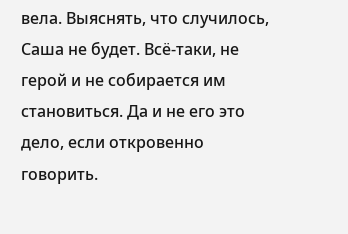вела. Выяснять, что случилось, Саша не будет. Всё-таки, не герой и не собирается им становиться. Да и не его это дело, если откровенно говорить.